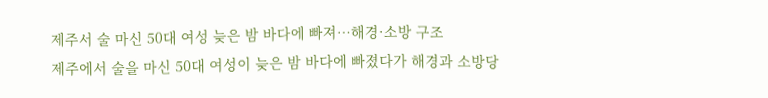제주서 술 마신 50대 여성 늦은 밤 바다에 빠져…해경·소방 구조
제주에서 술을 마신 50대 여성이 늦은 밤 바다에 빠졌다가 해경과 소방당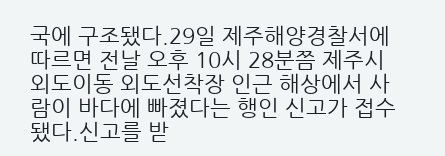국에 구조됐다.29일 제주해양경찰서에 따르면 전날 오후 10시 28분쯤 제주시 외도이동 외도선착장 인근 해상에서 사람이 바다에 빠졌다는 행인 신고가 접수됐다.신고를 받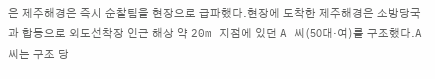은 제주해경은 즉시 순찰팀을 현장으로 급파했다.현장에 도착한 제주해경은 소방당국과 합동으로 외도선착장 인근 해상 약 20m 지점에 있던 A 씨(50대·여)를 구조했다.A 씨는 구조 당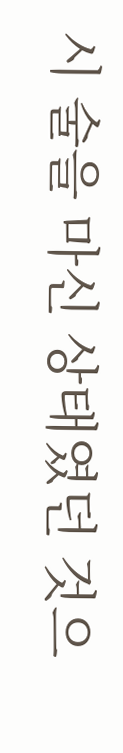시 술을 마신 상태였던 것으